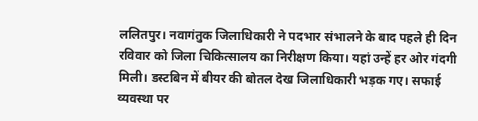ललितपुर। नवागंतुक जिलाधिकारी ने पदभार संभालने के बाद पहले ही दिन रविवार को जिला चिकित्सालय का निरीक्षण किया। यहां उन्हें हर ओर गंदगी मिली। डस्टबिन में बीयर की बोतल देख जिलाधिकारी भड़क गए। सफाई व्यवस्था पर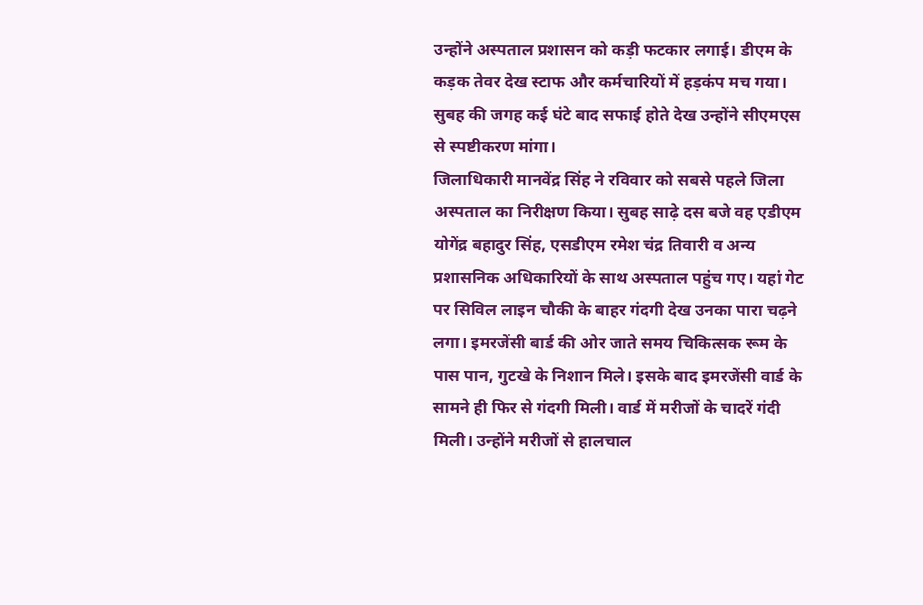उन्होंने अस्पताल प्रशासन को कड़ी फटकार लगाई। डीएम के कड़क तेवर देख स्टाफ और कर्मचारियों में हड़कंप मच गया। सुबह की जगह कई घंटे बाद सफाई होते देख उन्होंने सीएमएस से स्पष्टीकरण मांगा।
जिलाधिकारी मानवेंद्र सिंह ने रविवार को सबसे पहले जिला अस्पताल का निरीक्षण किया। सुबह साढ़े दस बजे वह एडीएम योगेंद्र बहादुर सिंह, एसडीएम रमेश चंद्र तिवारी व अन्य प्रशासनिक अधिकारियों के साथ अस्पताल पहुंच गए। यहां गेट पर सिविल लाइन चौकी के बाहर गंदगी देख उनका पारा चढ़ने लगा। इमरजेंसी बार्ड की ओर जाते समय चिकित्सक रूम के पास पान, गुटखे के निशान मिले। इसके बाद इमरजेंसी वार्ड के सामने ही फिर से गंदगी मिली। वार्ड में मरीजों के चादरें गंदी मिली। उन्होंने मरीजों से हालचाल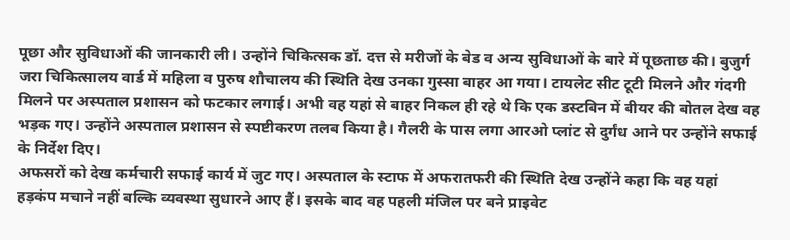पूछा और सुविधाओं की जानकारी ली। उन्होंने चिकित्सक डॉ. दत्त से मरीजों के बेड व अन्य सुविधाओं के बारे में पूछताछ की। बुजुर्ग जरा चिकित्सालय वार्ड में महिला व पुरुष शौचालय की स्थिति देख उनका गुस्सा बाहर आ गया। टायलेट सीट टूटी मिलने और गंदगी मिलने पर अस्पताल प्रशासन को फटकार लगाई। अभी वह यहां से बाहर निकल ही रहे थे कि एक डस्टबिन में बीयर की बोतल देख वह भड़क गए। उन्होंने अस्पताल प्रशासन से स्पष्टीकरण तलब किया है। गैलरी के पास लगा आरओ प्लांट से दुर्गंध आने पर उन्होंने सफाई के निर्देश दिए।
अफसरों को देख कर्मचारी सफाई कार्य में जुट गए। अस्पताल के स्टाफ में अफरातफरी की स्थिति देख उन्होंने कहा कि वह यहां हड़कंप मचाने नहीं बल्कि व्यवस्था सुधारने आए हैं। इसके बाद वह पहली मंजिल पर बने प्राइवेट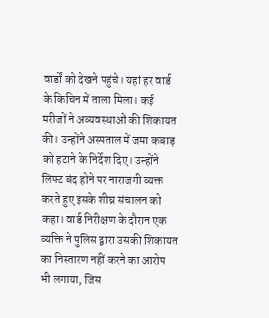वार्डों को देखने पहुंचे। यहां हर वार्ड के किचिन में ताला मिला। कई मरीजों ने अव्यवस्थाओं की शिकायत की। उन्होंने अस्पताल में जमा कबाड़ को हटाने के निर्देश दिए। उन्होंने लिफ्ट बंद होने पर नाराजगी व्यक्त करते हुए इसके शीघ्र संचालन को कहा। वार्ड निरीक्षण के दौरान एक व्यक्ति ने पुलिस द्वारा उसकी शिकायत का निस्तारण नहीं करने का आरोप भी लगाया, जिस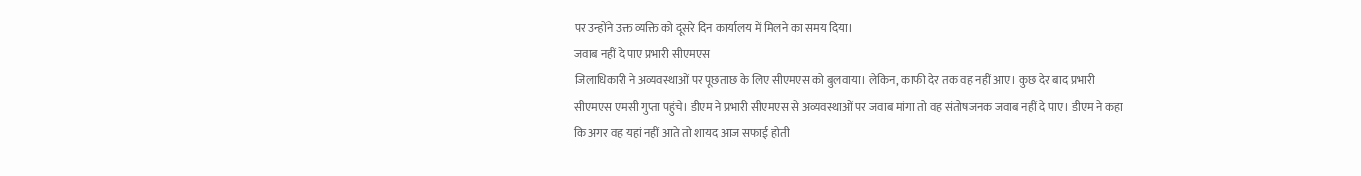पर उन्होंने उक्त व्यक्ति को दूसरे दिन कार्यालय में मिलने का समय दिया।
जवाब नहीं दे पाए प्रभारी सीएमएस
जिलाधिकारी ने अव्यवस्थाओं पर पूछताछ के लिए सीएमएस को बुलवाया। लेकिन, काफी देर तक वह नहीं आए। कुछ देर बाद प्रभारी सीएमएस एमसी गुप्ता पहुंचे। डीएम ने प्रभारी सीएमएस से अव्यवस्थाओं पर जवाब मांगा तो वह संतोषजनक जवाब नहीं दे पाए। डीएम ने कहा कि अगर वह यहां नहीं आते तो शायद आज सफाई होती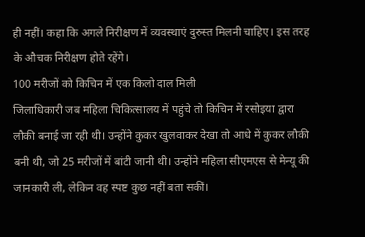ही नहीं। कहा कि अगले निरीक्षण में व्यवस्थाएं दुरुस्त मिलनी चाहिए। इस तरह के औचक निरीक्षण होते रहेंगे।
100 मरीजों को किचिन में एक किलो दाल मिली
जिलाधिकारी जब महिला चिकित्सालय में पहुंचे तो किचिन में रसोइया द्वारा लौकी बनाई जा रही थी। उन्होंने कुकर खुलवाकर देखा तो आधे में कुकर लौकी बनी थी, जो 25 मरीजों में बांटी जानी थी। उन्होंने महिला सीएमएस से मेन्यू की जानकारी ली, लेकिन वह स्पष्ट कुछ नहीं बता सकीं।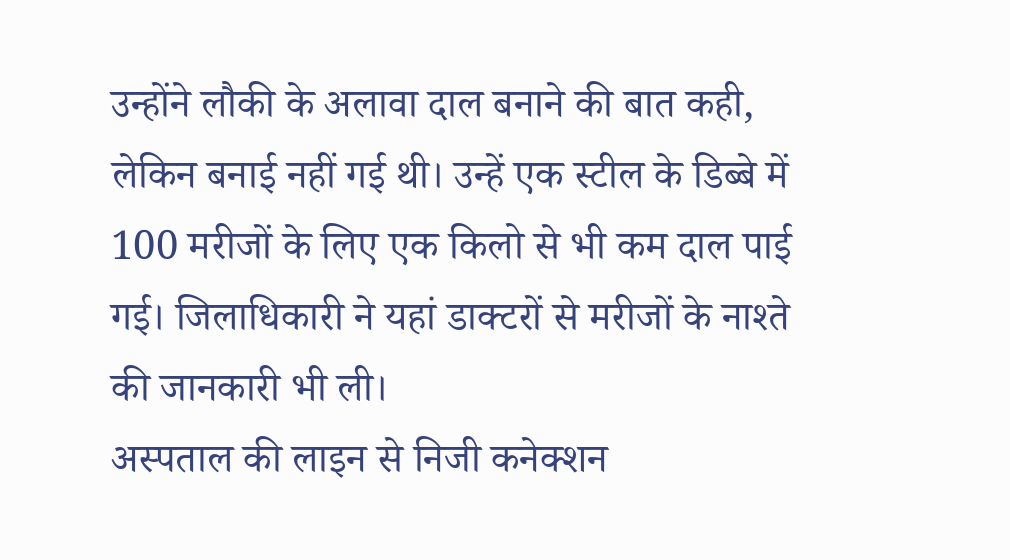उन्होंने लौकी के अलावा दाल बनाने की बात कही, लेकिन बनाई नहीं गई थी। उन्हें एक स्टील के डिब्बे में 100 मरीजों के लिए एक किलो से भी कम दाल पाई गई। जिलाधिकारी ने यहां डाक्टरों से मरीजों के नाश्ते की जानकारी भी ली।
अस्पताल की लाइन से निजी कनेक्शन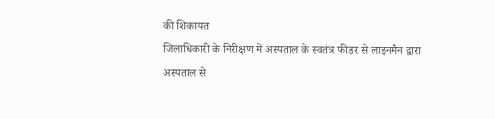की शिकायत
जिलाधिकारी के निरीक्षण में अस्पताल के स्वतंत्र फीडर से लाइनमैन द्वारा अस्पताल से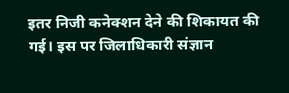इतर निजी कनेक्शन देने की शिकायत की गई। इस पर जिलाधिकारी संज्ञान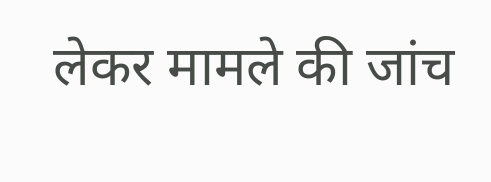लेकर मामले की जांच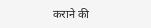कराने की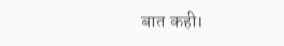बात कही।